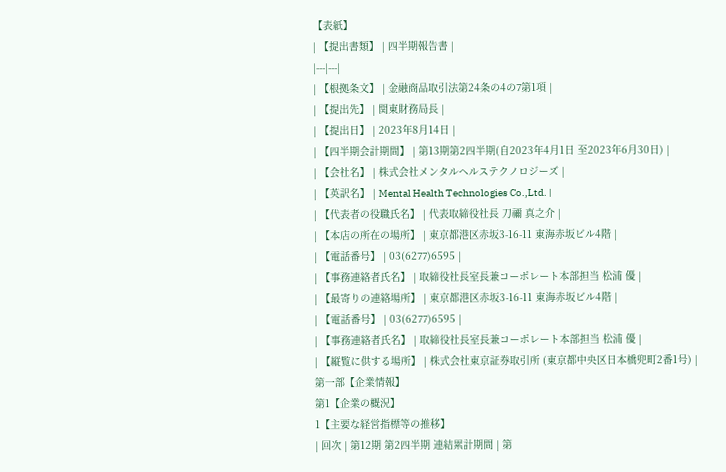【表紙】
| 【提出書類】 | 四半期報告書 |
|---|---|
| 【根拠条文】 | 金融商品取引法第24条の4の7第1項 |
| 【提出先】 | 関東財務局長 |
| 【提出日】 | 2023年8月14日 |
| 【四半期会計期間】 | 第13期第2四半期(自2023年4月1日 至2023年6月30日) |
| 【会社名】 | 株式会社メンタルヘルステクノロジーズ |
| 【英訳名】 | Mental Health Technologies Co.,Ltd. |
| 【代表者の役職氏名】 | 代表取締役社長 刀禰 真之介 |
| 【本店の所在の場所】 | 東京都港区赤坂3-16-11 東海赤坂ビル4階 |
| 【電話番号】 | 03(6277)6595 |
| 【事務連絡者氏名】 | 取締役社長室長兼コーポレート本部担当 松浦 優 |
| 【最寄りの連絡場所】 | 東京都港区赤坂3-16-11 東海赤坂ビル4階 |
| 【電話番号】 | 03(6277)6595 |
| 【事務連絡者氏名】 | 取締役社長室長兼コーポレート本部担当 松浦 優 |
| 【縦覧に供する場所】 | 株式会社東京証券取引所 (東京都中央区日本橋兜町2番1号) |
第一部【企業情報】
第1【企業の概況】
1【主要な経営指標等の推移】
| 回次 | 第12期 第2四半期 連結累計期間 | 第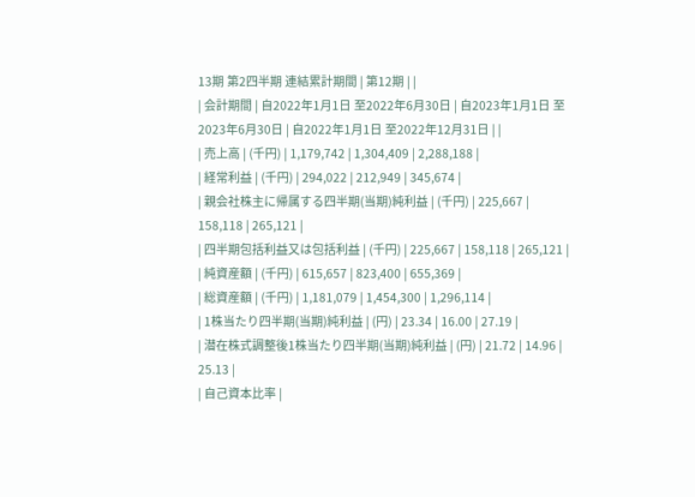13期 第2四半期 連結累計期間 | 第12期 | |
| 会計期間 | 自2022年1月1日 至2022年6月30日 | 自2023年1月1日 至2023年6月30日 | 自2022年1月1日 至2022年12月31日 | |
| 売上高 | (千円) | 1,179,742 | 1,304,409 | 2,288,188 |
| 経常利益 | (千円) | 294,022 | 212,949 | 345,674 |
| 親会社株主に帰属する四半期(当期)純利益 | (千円) | 225,667 | 158,118 | 265,121 |
| 四半期包括利益又は包括利益 | (千円) | 225,667 | 158,118 | 265,121 |
| 純資産額 | (千円) | 615,657 | 823,400 | 655,369 |
| 総資産額 | (千円) | 1,181,079 | 1,454,300 | 1,296,114 |
| 1株当たり四半期(当期)純利益 | (円) | 23.34 | 16.00 | 27.19 |
| 潜在株式調整後1株当たり四半期(当期)純利益 | (円) | 21.72 | 14.96 | 25.13 |
| 自己資本比率 |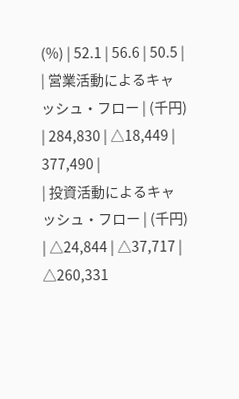(%) | 52.1 | 56.6 | 50.5 |
| 営業活動によるキャッシュ・フロー | (千円) | 284,830 | △18,449 | 377,490 |
| 投資活動によるキャッシュ・フロー | (千円) | △24,844 | △37,717 | △260,331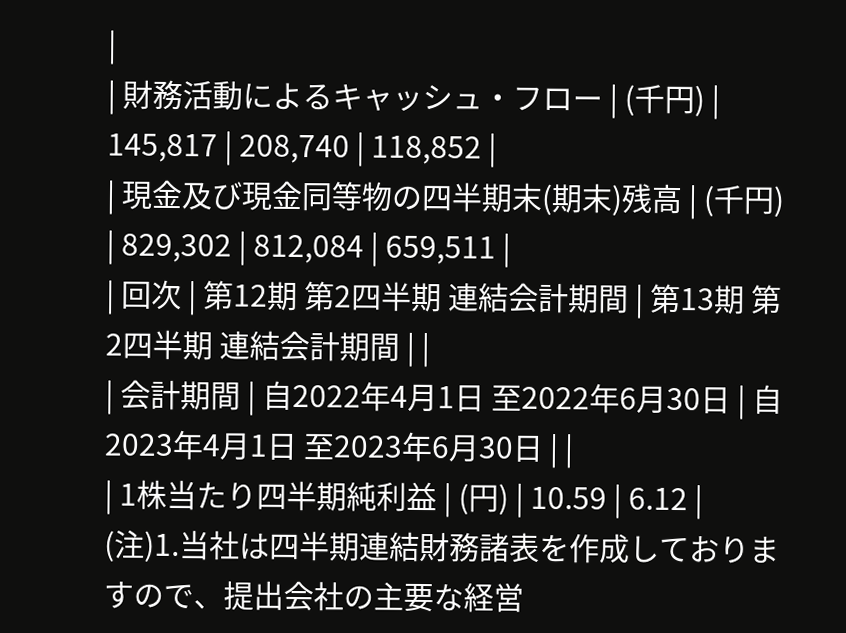|
| 財務活動によるキャッシュ・フロー | (千円) | 145,817 | 208,740 | 118,852 |
| 現金及び現金同等物の四半期末(期末)残高 | (千円) | 829,302 | 812,084 | 659,511 |
| 回次 | 第12期 第2四半期 連結会計期間 | 第13期 第2四半期 連結会計期間 | |
| 会計期間 | 自2022年4月1日 至2022年6月30日 | 自2023年4月1日 至2023年6月30日 | |
| 1株当たり四半期純利益 | (円) | 10.59 | 6.12 |
(注)1.当社は四半期連結財務諸表を作成しておりますので、提出会社の主要な経営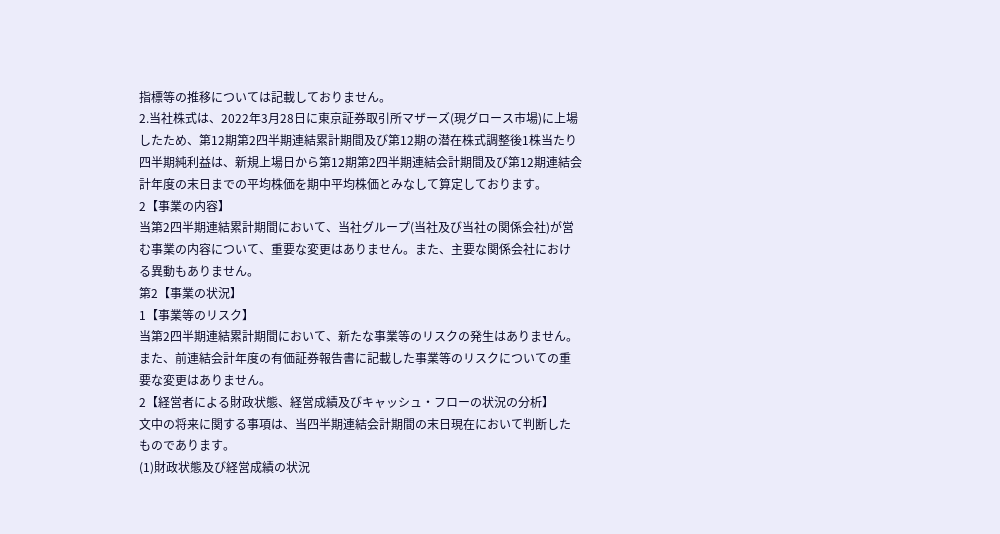指標等の推移については記載しておりません。
2.当社株式は、2022年3月28日に東京証券取引所マザーズ(現グロース市場)に上場したため、第12期第2四半期連結累計期間及び第12期の潜在株式調整後1株当たり四半期純利益は、新規上場日から第12期第2四半期連結会計期間及び第12期連結会計年度の末日までの平均株価を期中平均株価とみなして算定しております。
2【事業の内容】
当第2四半期連結累計期間において、当社グループ(当社及び当社の関係会社)が営む事業の内容について、重要な変更はありません。また、主要な関係会社における異動もありません。
第2【事業の状況】
1【事業等のリスク】
当第2四半期連結累計期間において、新たな事業等のリスクの発生はありません。また、前連結会計年度の有価証券報告書に記載した事業等のリスクについての重要な変更はありません。
2【経営者による財政状態、経営成績及びキャッシュ・フローの状況の分析】
文中の将来に関する事項は、当四半期連結会計期間の末日現在において判断したものであります。
(1)財政状態及び経営成績の状況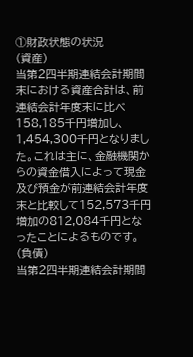①財政状態の状況
(資産)
当第2四半期連結会計期間末における資産合計は、前連結会計年度末に比べ158,185千円増加し、1,454,300千円となりました。これは主に、金融機関からの資金借入によって現金及び預金が前連結会計年度末と比較して152,573千円増加の812,084千円となったことによるものです。
(負債)
当第2四半期連結会計期間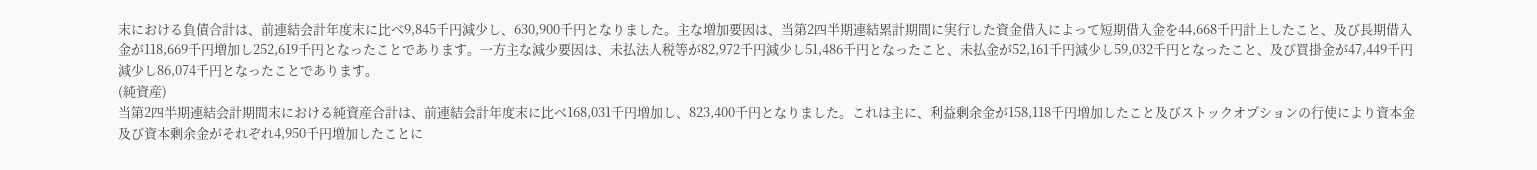末における負債合計は、前連結会計年度末に比べ9,845千円減少し、630,900千円となりました。主な増加要因は、当第2四半期連結累計期間に実行した資金借入によって短期借入金を44,668千円計上したこと、及び長期借入金が118,669千円増加し252,619千円となったことであります。一方主な減少要因は、未払法人税等が82,972千円減少し51,486千円となったこと、未払金が52,161千円減少し59,032千円となったこと、及び買掛金が47,449千円減少し86,074千円となったことであります。
(純資産)
当第2四半期連結会計期間末における純資産合計は、前連結会計年度末に比べ168,031千円増加し、823,400千円となりました。これは主に、利益剰余金が158,118千円増加したこと及びストックオプションの行使により資本金及び資本剰余金がそれぞれ4,950千円増加したことに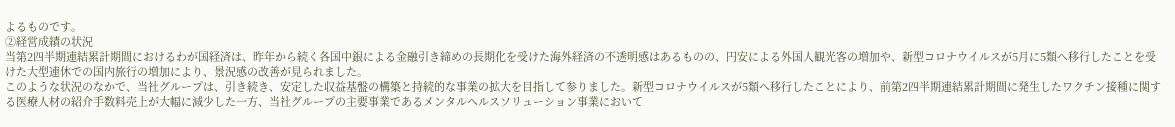よるものです。
②経営成績の状況
当第2四半期連結累計期間におけるわが国経済は、昨年から続く各国中銀による金融引き締めの長期化を受けた海外経済の不透明感はあるものの、円安による外国人観光客の増加や、新型コロナウイルスが5月に5類へ移行したことを受けた大型連休での国内旅行の増加により、景況感の改善が見られました。
このような状況のなかで、当社グループは、引き続き、安定した収益基盤の構築と持続的な事業の拡大を目指して参りました。新型コロナウイルスが5類へ移行したことにより、前第2四半期連結累計期間に発生したワクチン接種に関する医療人材の紹介手数料売上が大幅に減少した一方、当社グループの主要事業であるメンタルヘルスソリューション事業において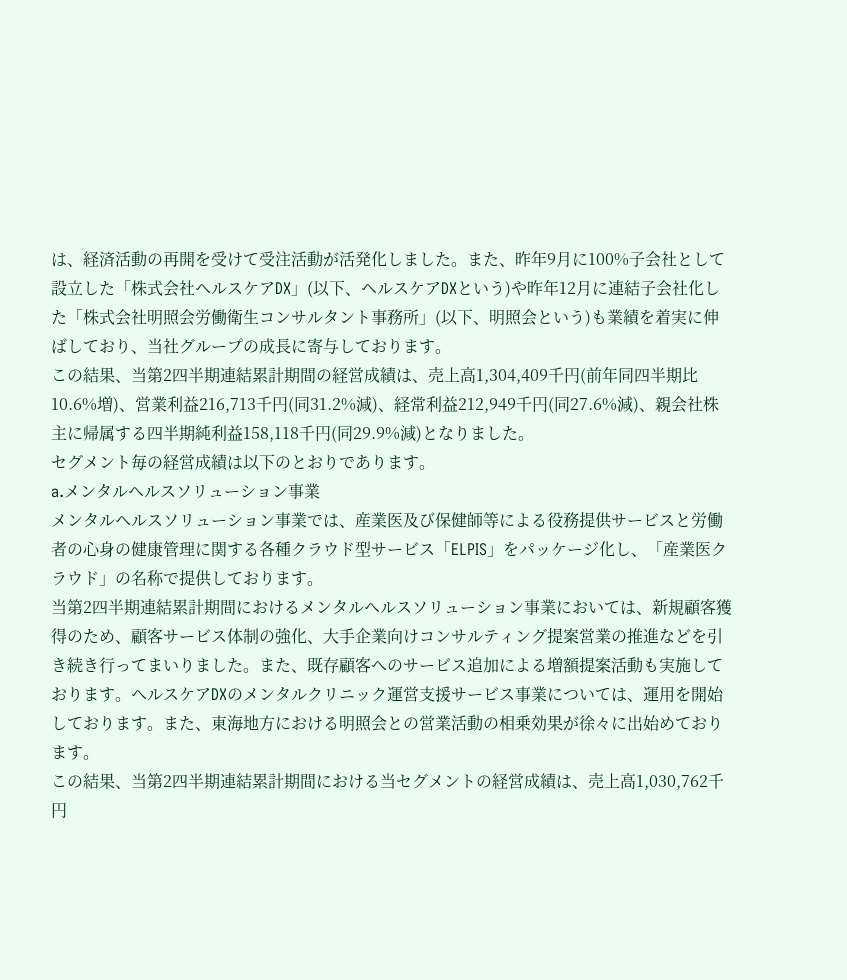は、経済活動の再開を受けて受注活動が活発化しました。また、昨年9月に100%子会社として設立した「株式会社ヘルスケアDX」(以下、ヘルスケアDXという)や昨年12月に連結子会社化した「株式会社明照会労働衛生コンサルタント事務所」(以下、明照会という)も業績を着実に伸ばしており、当社グループの成長に寄与しております。
この結果、当第2四半期連結累計期間の経営成績は、売上高1,304,409千円(前年同四半期比10.6%増)、営業利益216,713千円(同31.2%減)、経常利益212,949千円(同27.6%減)、親会社株主に帰属する四半期純利益158,118千円(同29.9%減)となりました。
セグメント毎の経営成績は以下のとおりであります。
a.メンタルヘルスソリューション事業
メンタルヘルスソリューション事業では、産業医及び保健師等による役務提供サービスと労働者の心身の健康管理に関する各種クラウド型サービス「ELPIS」をパッケージ化し、「産業医クラウド」の名称で提供しております。
当第2四半期連結累計期間におけるメンタルヘルスソリューション事業においては、新規顧客獲得のため、顧客サービス体制の強化、大手企業向けコンサルティング提案営業の推進などを引き続き行ってまいりました。また、既存顧客へのサービス追加による増額提案活動も実施しております。ヘルスケアDXのメンタルクリニック運営支援サービス事業については、運用を開始しております。また、東海地方における明照会との営業活動の相乗効果が徐々に出始めております。
この結果、当第2四半期連結累計期間における当セグメントの経営成績は、売上高1,030,762千円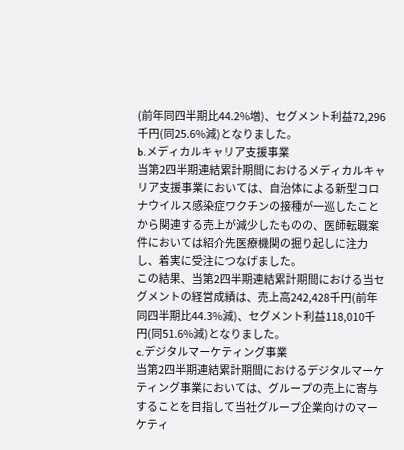(前年同四半期比44.2%増)、セグメント利益72,296千円(同25.6%減)となりました。
b.メディカルキャリア支援事業
当第2四半期連結累計期間におけるメディカルキャリア支援事業においては、自治体による新型コロナウイルス感染症ワクチンの接種が一巡したことから関連する売上が減少したものの、医師転職案件においては紹介先医療機関の掘り起しに注力し、着実に受注につなげました。
この結果、当第2四半期連結累計期間における当セグメントの経営成績は、売上高242,428千円(前年同四半期比44.3%減)、セグメント利益118,010千円(同51.6%減)となりました。
c.デジタルマーケティング事業
当第2四半期連結累計期間におけるデジタルマーケティング事業においては、グループの売上に寄与することを目指して当社グループ企業向けのマーケティ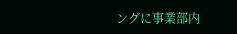ングに事業部内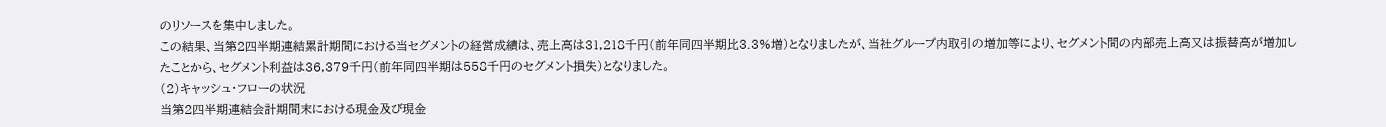のリソースを集中しました。
この結果、当第2四半期連結累計期間における当セグメントの経営成績は、売上高は31,218千円(前年同四半期比3.3%増)となりましたが、当社グループ内取引の増加等により、セグメント間の内部売上高又は振替高が増加したことから、セグメント利益は36,379千円(前年同四半期は558千円のセグメント損失)となりました。
(2)キャッシュ・フローの状況
当第2四半期連結会計期間末における現金及び現金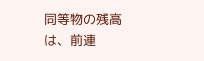同等物の残高は、前連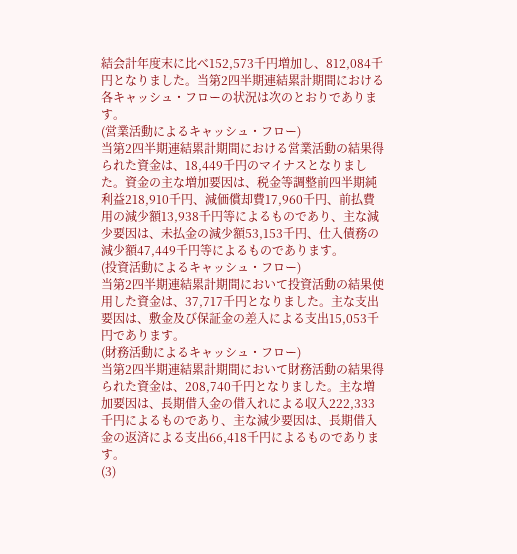結会計年度末に比べ152,573千円増加し、812,084千円となりました。当第2四半期連結累計期間における各キャッシュ・フローの状況は次のとおりであります。
(営業活動によるキャッシュ・フロー)
当第2四半期連結累計期間における営業活動の結果得られた資金は、18,449千円のマイナスとなりました。資金の主な増加要因は、税金等調整前四半期純利益218,910千円、減価償却費17,960千円、前払費用の減少額13,938千円等によるものであり、主な減少要因は、未払金の減少額53,153千円、仕入債務の減少額47,449千円等によるものであります。
(投資活動によるキャッシュ・フロー)
当第2四半期連結累計期間において投資活動の結果使用した資金は、37,717千円となりました。主な支出要因は、敷金及び保証金の差入による支出15,053千円であります。
(財務活動によるキャッシュ・フロー)
当第2四半期連結累計期間において財務活動の結果得られた資金は、208,740千円となりました。主な増加要因は、長期借入金の借入れによる収入222,333千円によるものであり、主な減少要因は、長期借入金の返済による支出66,418千円によるものであります。
(3)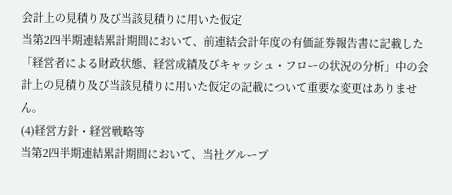会計上の見積り及び当該見積りに用いた仮定
当第2四半期連結累計期間において、前連結会計年度の有価証券報告書に記載した「経営者による財政状態、経営成績及びキャッシュ・フローの状況の分析」中の会計上の見積り及び当該見積りに用いた仮定の記載について重要な変更はありません。
(4)経営方針・経営戦略等
当第2四半期連結累計期間において、当社グループ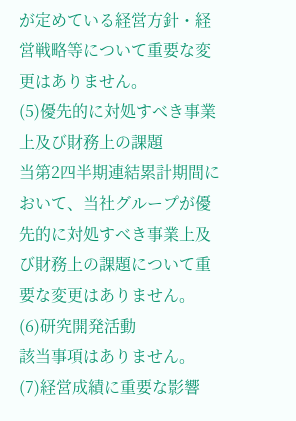が定めている経営方針・経営戦略等について重要な変更はありません。
(5)優先的に対処すべき事業上及び財務上の課題
当第2四半期連結累計期間において、当社グループが優先的に対処すべき事業上及び財務上の課題について重要な変更はありません。
(6)研究開発活動
該当事項はありません。
(7)経営成績に重要な影響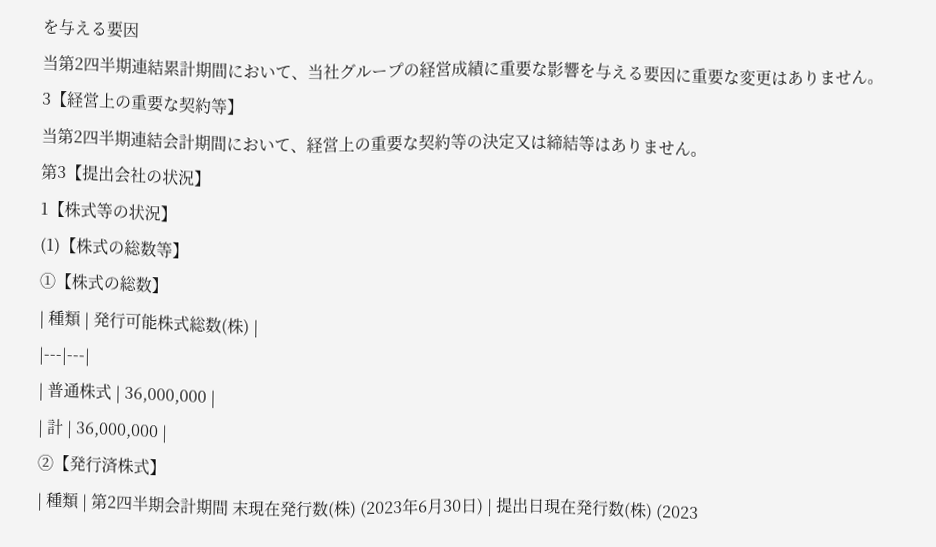を与える要因
当第2四半期連結累計期間において、当社グループの経営成績に重要な影響を与える要因に重要な変更はありません。
3【経営上の重要な契約等】
当第2四半期連結会計期間において、経営上の重要な契約等の決定又は締結等はありません。
第3【提出会社の状況】
1【株式等の状況】
(1)【株式の総数等】
①【株式の総数】
| 種類 | 発行可能株式総数(株) |
|---|---|
| 普通株式 | 36,000,000 |
| 計 | 36,000,000 |
②【発行済株式】
| 種類 | 第2四半期会計期間 末現在発行数(株) (2023年6月30日) | 提出日現在発行数(株) (2023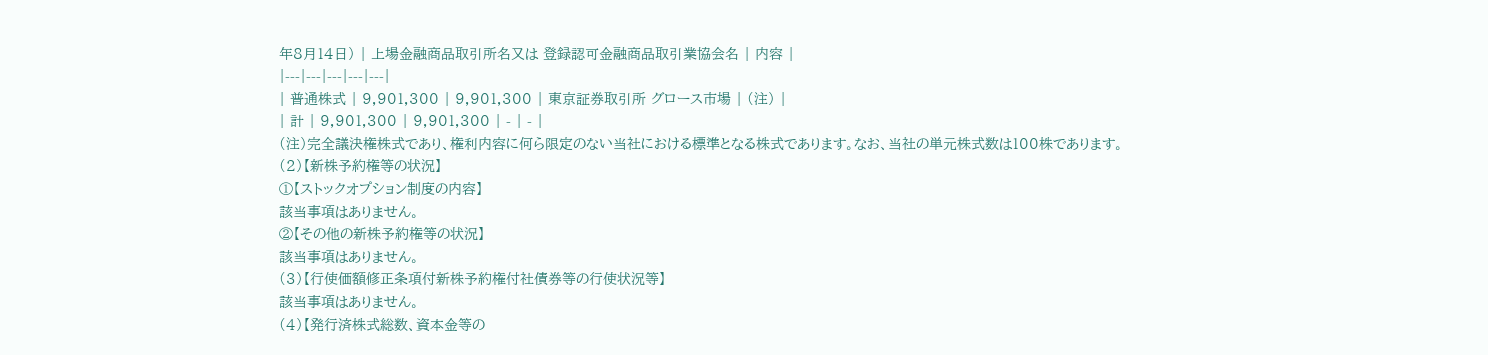年8月14日) | 上場金融商品取引所名又は 登録認可金融商品取引業協会名 | 内容 |
|---|---|---|---|---|
| 普通株式 | 9,901,300 | 9,901,300 | 東京証券取引所 グロース市場 | (注) |
| 計 | 9,901,300 | 9,901,300 | - | - |
(注)完全議決権株式であり、権利内容に何ら限定のない当社における標準となる株式であります。なお、当社の単元株式数は100株であります。
(2)【新株予約権等の状況】
①【ストックオプション制度の内容】
該当事項はありません。
②【その他の新株予約権等の状況】
該当事項はありません。
(3)【行使価額修正条項付新株予約権付社債券等の行使状況等】
該当事項はありません。
(4)【発行済株式総数、資本金等の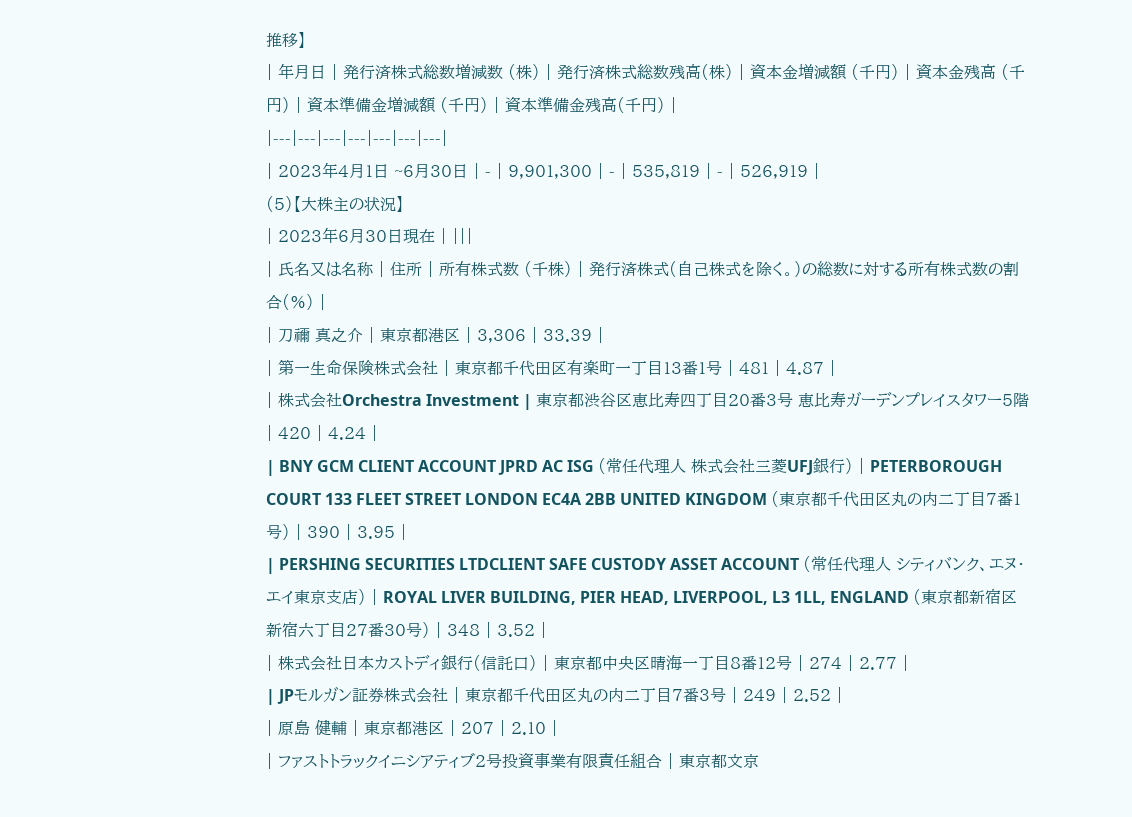推移】
| 年月日 | 発行済株式総数増減数 (株) | 発行済株式総数残高(株) | 資本金増減額 (千円) | 資本金残高 (千円) | 資本準備金増減額 (千円) | 資本準備金残高(千円) |
|---|---|---|---|---|---|---|
| 2023年4月1日 ~6月30日 | - | 9,901,300 | - | 535,819 | - | 526,919 |
(5)【大株主の状況】
| 2023年6月30日現在 | |||
| 氏名又は名称 | 住所 | 所有株式数 (千株) | 発行済株式(自己株式を除く。)の総数に対する所有株式数の割合(%) |
| 刀禰 真之介 | 東京都港区 | 3,306 | 33.39 |
| 第一生命保険株式会社 | 東京都千代田区有楽町一丁目13番1号 | 481 | 4.87 |
| 株式会社Orchestra Investment | 東京都渋谷区恵比寿四丁目20番3号 恵比寿ガーデンプレイスタワー5階 | 420 | 4.24 |
| BNY GCM CLIENT ACCOUNT JPRD AC ISG (常任代理人 株式会社三菱UFJ銀行) | PETERBOROUGH COURT 133 FLEET STREET LONDON EC4A 2BB UNITED KINGDOM (東京都千代田区丸の内二丁目7番1号) | 390 | 3.95 |
| PERSHING SECURITIES LTDCLIENT SAFE CUSTODY ASSET ACCOUNT (常任代理人 シティバンク、エヌ・エイ東京支店) | ROYAL LIVER BUILDING, PIER HEAD, LIVERPOOL, L3 1LL, ENGLAND (東京都新宿区新宿六丁目27番30号) | 348 | 3.52 |
| 株式会社日本カストディ銀行(信託口) | 東京都中央区晴海一丁目8番12号 | 274 | 2.77 |
| JPモルガン証券株式会社 | 東京都千代田区丸の内二丁目7番3号 | 249 | 2.52 |
| 原島 健輔 | 東京都港区 | 207 | 2.10 |
| ファストトラックイニシアティブ2号投資事業有限責任組合 | 東京都文京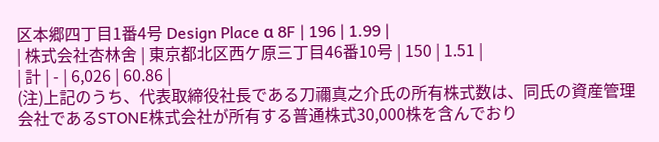区本郷四丁目1番4号 Design Place α 8F | 196 | 1.99 |
| 株式会社杏林舍 | 東京都北区西ケ原三丁目46番10号 | 150 | 1.51 |
| 計 | - | 6,026 | 60.86 |
(注)上記のうち、代表取締役社長である刀禰真之介氏の所有株式数は、同氏の資産管理会社であるSTONE株式会社が所有する普通株式30,000株を含んでおり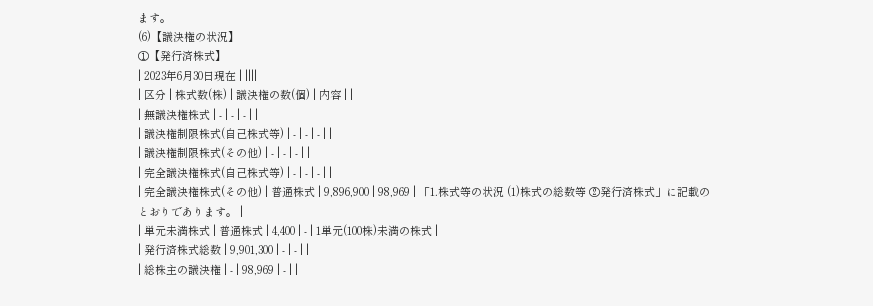ます。
(6)【議決権の状況】
①【発行済株式】
| 2023年6月30日現在 | ||||
| 区分 | 株式数(株) | 議決権の数(個) | 内容 | |
| 無議決権株式 | - | - | - | |
| 議決権制限株式(自己株式等) | - | - | - | |
| 議決権制限株式(その他) | - | - | - | |
| 完全議決権株式(自己株式等) | - | - | - | |
| 完全議決権株式(その他) | 普通株式 | 9,896,900 | 98,969 | 「1.株式等の状況 (1)株式の総数等 ②発行済株式」に記載の とおりであります。 |
| 単元未満株式 | 普通株式 | 4,400 | - | 1単元(100株)未満の株式 |
| 発行済株式総数 | 9,901,300 | - | - | |
| 総株主の議決権 | - | 98,969 | - | |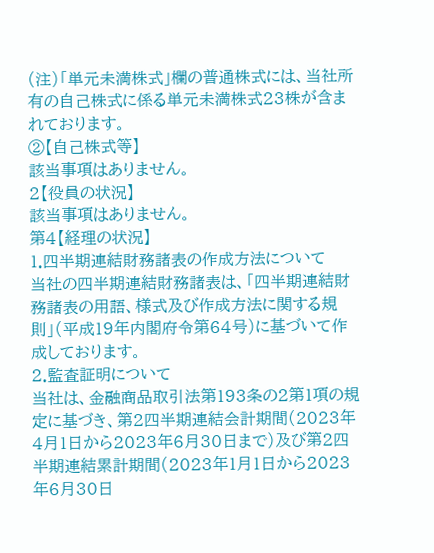(注)「単元未満株式」欄の普通株式には、当社所有の自己株式に係る単元未満株式23株が含まれております。
②【自己株式等】
該当事項はありません。
2【役員の状況】
該当事項はありません。
第4【経理の状況】
1.四半期連結財務諸表の作成方法について
当社の四半期連結財務諸表は、「四半期連結財務諸表の用語、様式及び作成方法に関する規則」(平成19年内閣府令第64号)に基づいて作成しております。
2.監査証明について
当社は、金融商品取引法第193条の2第1項の規定に基づき、第2四半期連結会計期間(2023年4月1日から2023年6月30日まで)及び第2四半期連結累計期間(2023年1月1日から2023年6月30日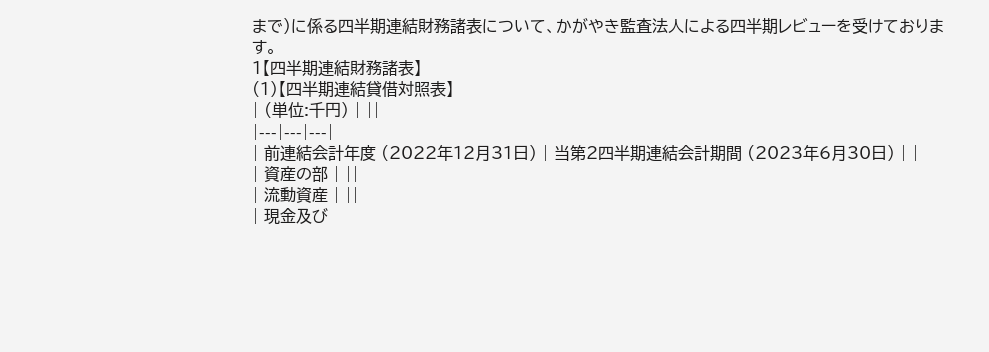まで)に係る四半期連結財務諸表について、かがやき監査法人による四半期レビューを受けております。
1【四半期連結財務諸表】
(1)【四半期連結貸借対照表】
| (単位:千円) | ||
|---|---|---|
| 前連結会計年度 (2022年12月31日) | 当第2四半期連結会計期間 (2023年6月30日) | |
| 資産の部 | ||
| 流動資産 | ||
| 現金及び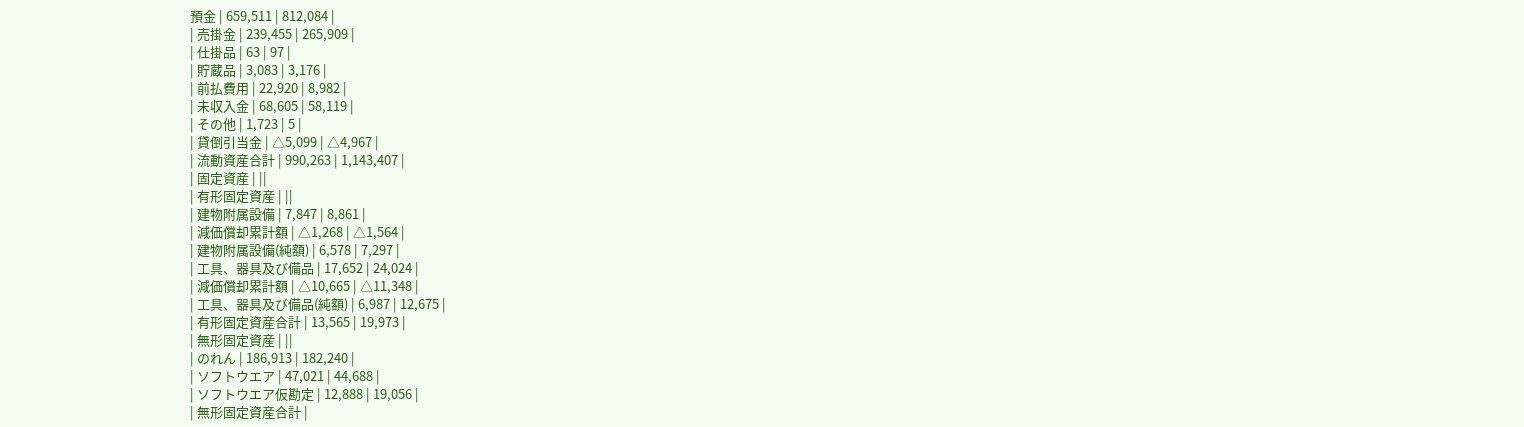預金 | 659,511 | 812,084 |
| 売掛金 | 239,455 | 265,909 |
| 仕掛品 | 63 | 97 |
| 貯蔵品 | 3,083 | 3,176 |
| 前払費用 | 22,920 | 8,982 |
| 未収入金 | 68,605 | 58,119 |
| その他 | 1,723 | 5 |
| 貸倒引当金 | △5,099 | △4,967 |
| 流動資産合計 | 990,263 | 1,143,407 |
| 固定資産 | ||
| 有形固定資産 | ||
| 建物附属設備 | 7,847 | 8,861 |
| 減価償却累計額 | △1,268 | △1,564 |
| 建物附属設備(純額) | 6,578 | 7,297 |
| 工具、器具及び備品 | 17,652 | 24,024 |
| 減価償却累計額 | △10,665 | △11,348 |
| 工具、器具及び備品(純額) | 6,987 | 12,675 |
| 有形固定資産合計 | 13,565 | 19,973 |
| 無形固定資産 | ||
| のれん | 186,913 | 182,240 |
| ソフトウエア | 47,021 | 44,688 |
| ソフトウエア仮勘定 | 12,888 | 19,056 |
| 無形固定資産合計 |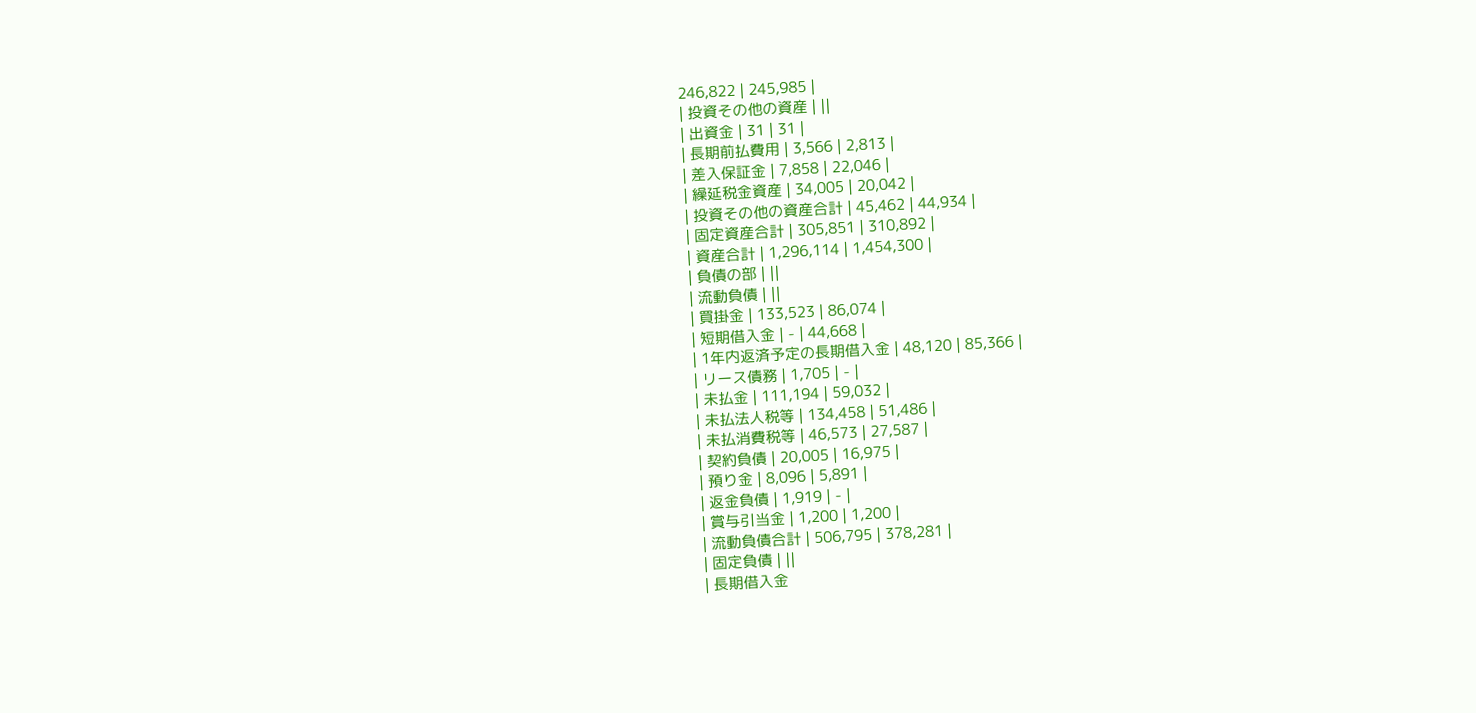246,822 | 245,985 |
| 投資その他の資産 | ||
| 出資金 | 31 | 31 |
| 長期前払費用 | 3,566 | 2,813 |
| 差入保証金 | 7,858 | 22,046 |
| 繰延税金資産 | 34,005 | 20,042 |
| 投資その他の資産合計 | 45,462 | 44,934 |
| 固定資産合計 | 305,851 | 310,892 |
| 資産合計 | 1,296,114 | 1,454,300 |
| 負債の部 | ||
| 流動負債 | ||
| 買掛金 | 133,523 | 86,074 |
| 短期借入金 | - | 44,668 |
| 1年内返済予定の長期借入金 | 48,120 | 85,366 |
| リース債務 | 1,705 | - |
| 未払金 | 111,194 | 59,032 |
| 未払法人税等 | 134,458 | 51,486 |
| 未払消費税等 | 46,573 | 27,587 |
| 契約負債 | 20,005 | 16,975 |
| 預り金 | 8,096 | 5,891 |
| 返金負債 | 1,919 | - |
| 賞与引当金 | 1,200 | 1,200 |
| 流動負債合計 | 506,795 | 378,281 |
| 固定負債 | ||
| 長期借入金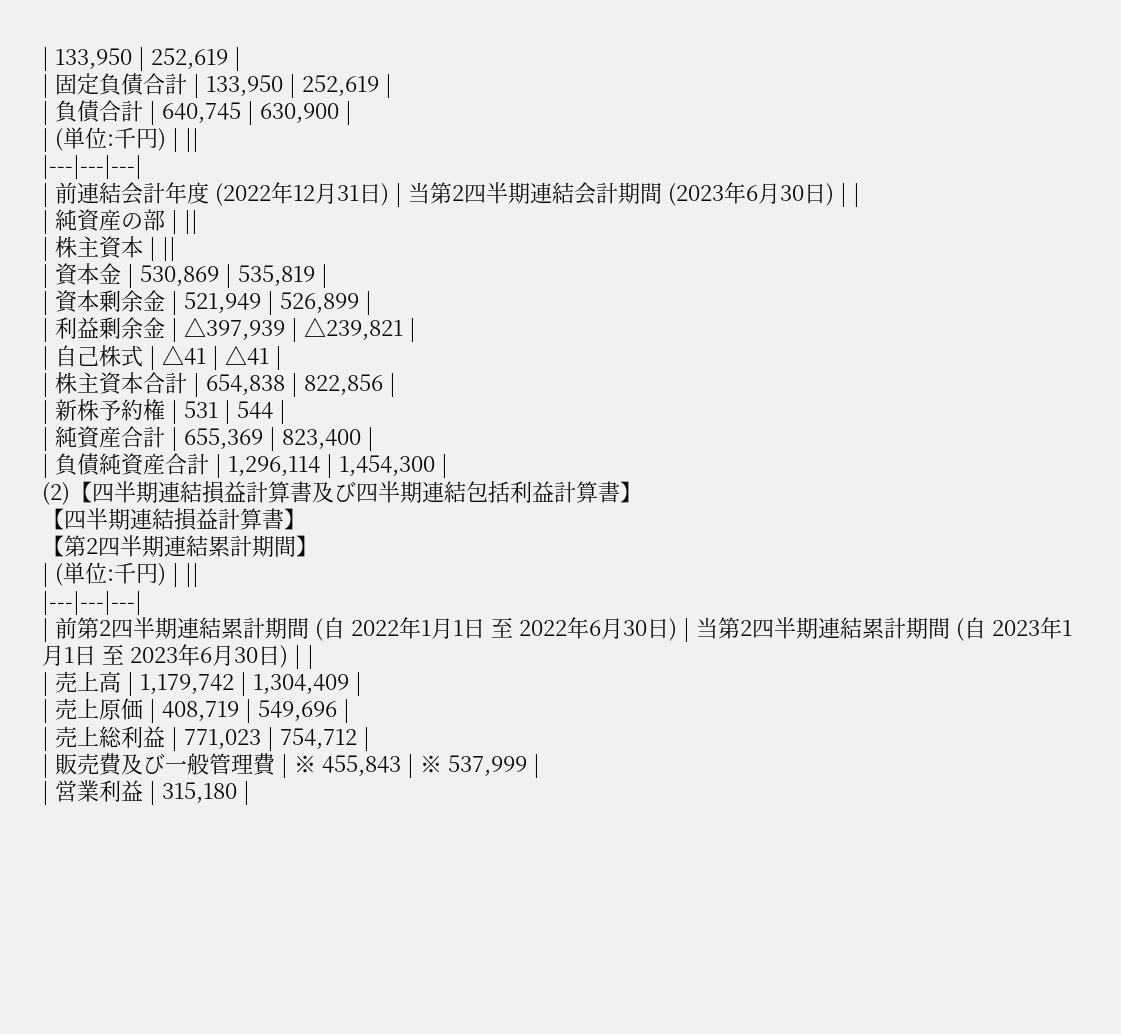| 133,950 | 252,619 |
| 固定負債合計 | 133,950 | 252,619 |
| 負債合計 | 640,745 | 630,900 |
| (単位:千円) | ||
|---|---|---|
| 前連結会計年度 (2022年12月31日) | 当第2四半期連結会計期間 (2023年6月30日) | |
| 純資産の部 | ||
| 株主資本 | ||
| 資本金 | 530,869 | 535,819 |
| 資本剰余金 | 521,949 | 526,899 |
| 利益剰余金 | △397,939 | △239,821 |
| 自己株式 | △41 | △41 |
| 株主資本合計 | 654,838 | 822,856 |
| 新株予約権 | 531 | 544 |
| 純資産合計 | 655,369 | 823,400 |
| 負債純資産合計 | 1,296,114 | 1,454,300 |
(2)【四半期連結損益計算書及び四半期連結包括利益計算書】
【四半期連結損益計算書】
【第2四半期連結累計期間】
| (単位:千円) | ||
|---|---|---|
| 前第2四半期連結累計期間 (自 2022年1月1日 至 2022年6月30日) | 当第2四半期連結累計期間 (自 2023年1月1日 至 2023年6月30日) | |
| 売上高 | 1,179,742 | 1,304,409 |
| 売上原価 | 408,719 | 549,696 |
| 売上総利益 | 771,023 | 754,712 |
| 販売費及び一般管理費 | ※ 455,843 | ※ 537,999 |
| 営業利益 | 315,180 |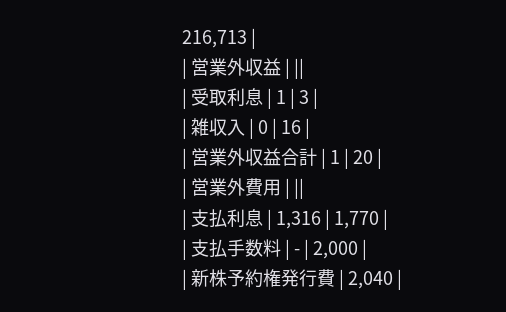216,713 |
| 営業外収益 | ||
| 受取利息 | 1 | 3 |
| 雑収入 | 0 | 16 |
| 営業外収益合計 | 1 | 20 |
| 営業外費用 | ||
| 支払利息 | 1,316 | 1,770 |
| 支払手数料 | - | 2,000 |
| 新株予約権発行費 | 2,040 |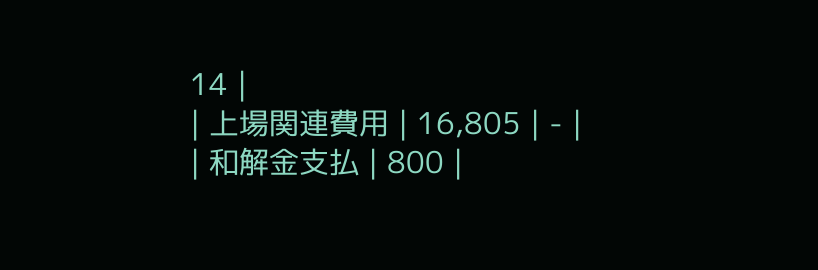14 |
| 上場関連費用 | 16,805 | - |
| 和解金支払 | 800 |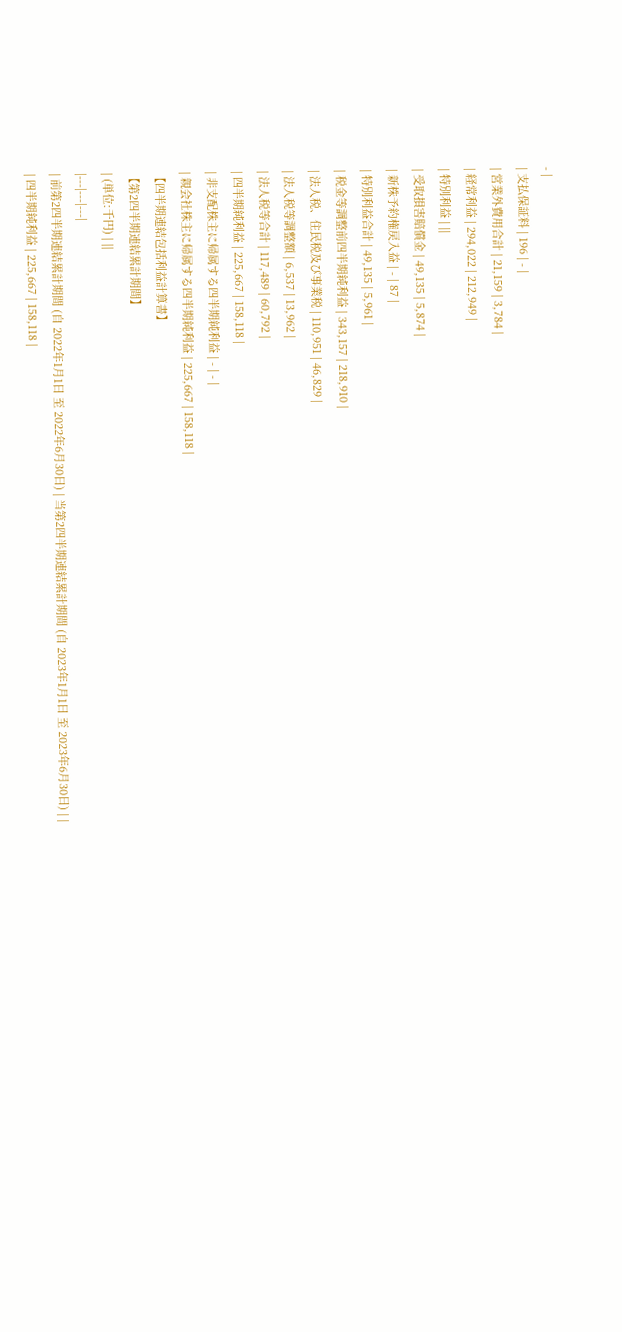- |
| 支払保証料 | 196 | - |
| 営業外費用合計 | 21,159 | 3,784 |
| 経常利益 | 294,022 | 212,949 |
| 特別利益 | ||
| 受取損害賠償金 | 49,135 | 5,874 |
| 新株予約権戻入益 | - | 87 |
| 特別利益合計 | 49,135 | 5,961 |
| 税金等調整前四半期純利益 | 343,157 | 218,910 |
| 法人税、住民税及び事業税 | 110,951 | 46,829 |
| 法人税等調整額 | 6,537 | 13,962 |
| 法人税等合計 | 117,489 | 60,792 |
| 四半期純利益 | 225,667 | 158,118 |
| 非支配株主に帰属する四半期純利益 | - | - |
| 親会社株主に帰属する四半期純利益 | 225,667 | 158,118 |
【四半期連結包括利益計算書】
【第2四半期連結累計期間】
| (単位:千円) | ||
|---|---|---|
| 前第2四半期連結累計期間 (自 2022年1月1日 至 2022年6月30日) | 当第2四半期連結累計期間 (自 2023年1月1日 至 2023年6月30日) | |
| 四半期純利益 | 225,667 | 158,118 |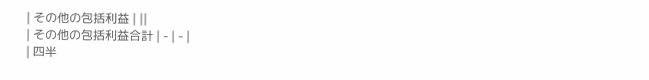| その他の包括利益 | ||
| その他の包括利益合計 | - | - |
| 四半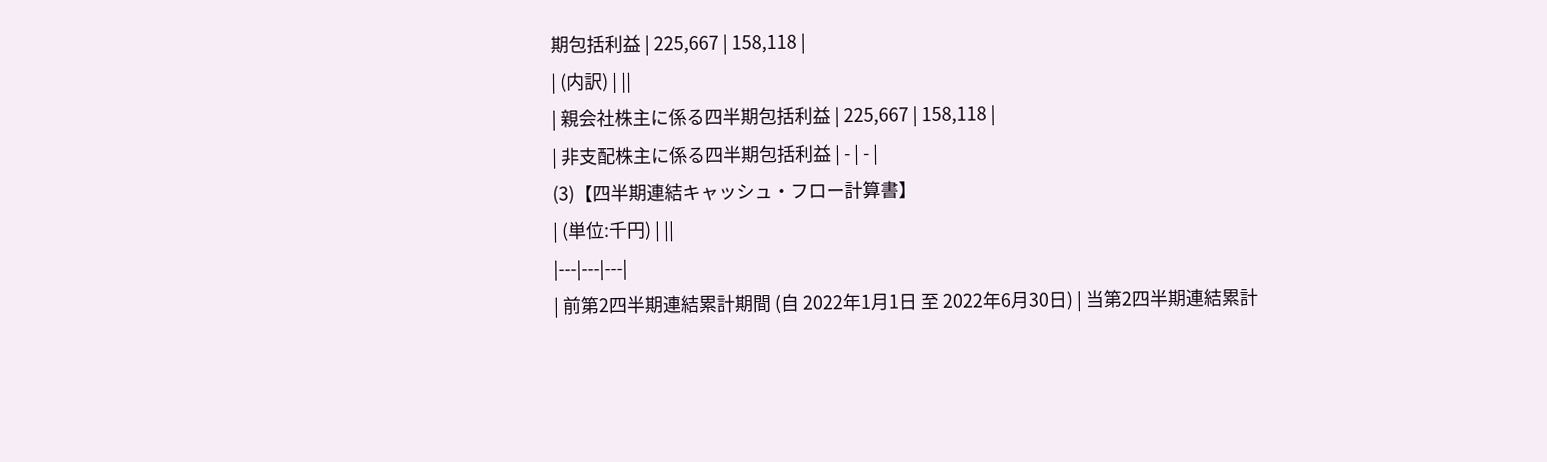期包括利益 | 225,667 | 158,118 |
| (内訳) | ||
| 親会社株主に係る四半期包括利益 | 225,667 | 158,118 |
| 非支配株主に係る四半期包括利益 | - | - |
(3)【四半期連結キャッシュ・フロー計算書】
| (単位:千円) | ||
|---|---|---|
| 前第2四半期連結累計期間 (自 2022年1月1日 至 2022年6月30日) | 当第2四半期連結累計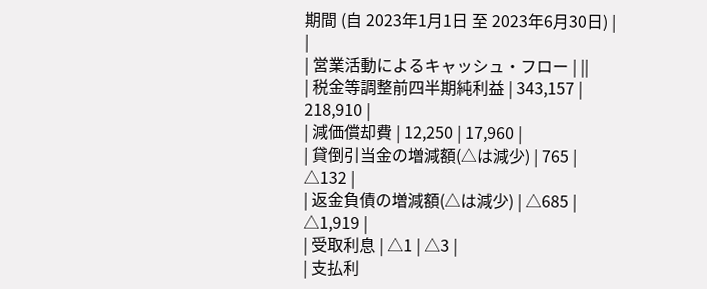期間 (自 2023年1月1日 至 2023年6月30日) | |
| 営業活動によるキャッシュ・フロー | ||
| 税金等調整前四半期純利益 | 343,157 | 218,910 |
| 減価償却費 | 12,250 | 17,960 |
| 貸倒引当金の増減額(△は減少) | 765 | △132 |
| 返金負債の増減額(△は減少) | △685 | △1,919 |
| 受取利息 | △1 | △3 |
| 支払利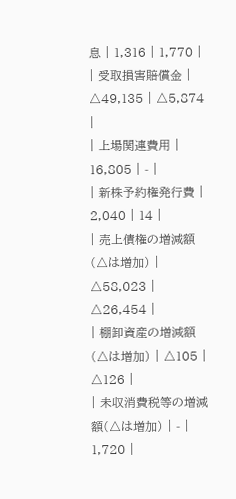息 | 1,316 | 1,770 |
| 受取損害賠償金 | △49,135 | △5,874 |
| 上場関連費用 | 16,805 | - |
| 新株予約権発行費 | 2,040 | 14 |
| 売上債権の増減額(△は増加) | △58,023 | △26,454 |
| 棚卸資産の増減額(△は増加) | △105 | △126 |
| 未収消費税等の増減額(△は増加) | - | 1,720 |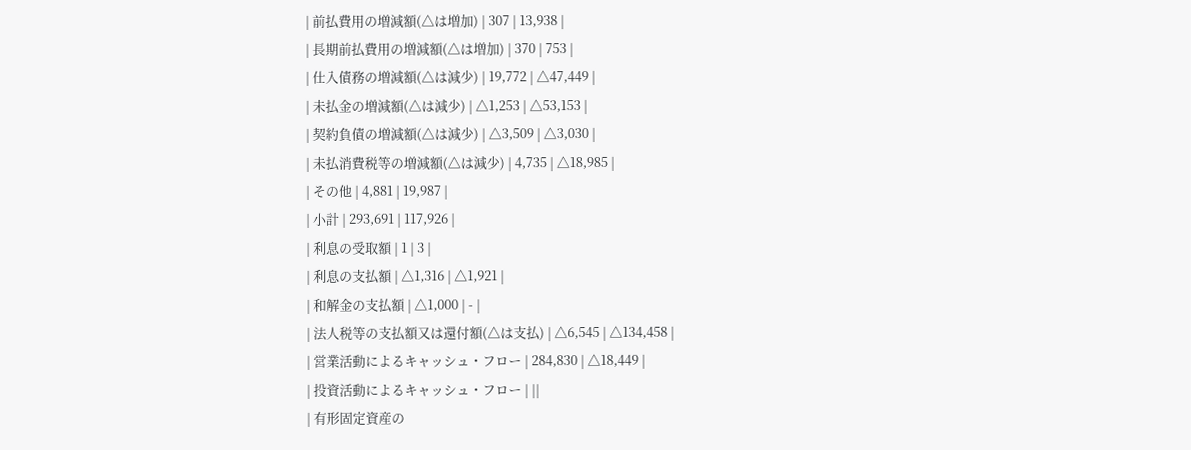| 前払費用の増減額(△は増加) | 307 | 13,938 |
| 長期前払費用の増減額(△は増加) | 370 | 753 |
| 仕入債務の増減額(△は減少) | 19,772 | △47,449 |
| 未払金の増減額(△は減少) | △1,253 | △53,153 |
| 契約負債の増減額(△は減少) | △3,509 | △3,030 |
| 未払消費税等の増減額(△は減少) | 4,735 | △18,985 |
| その他 | 4,881 | 19,987 |
| 小計 | 293,691 | 117,926 |
| 利息の受取額 | 1 | 3 |
| 利息の支払額 | △1,316 | △1,921 |
| 和解金の支払額 | △1,000 | - |
| 法人税等の支払額又は還付額(△は支払) | △6,545 | △134,458 |
| 営業活動によるキャッシュ・フロー | 284,830 | △18,449 |
| 投資活動によるキャッシュ・フロー | ||
| 有形固定資産の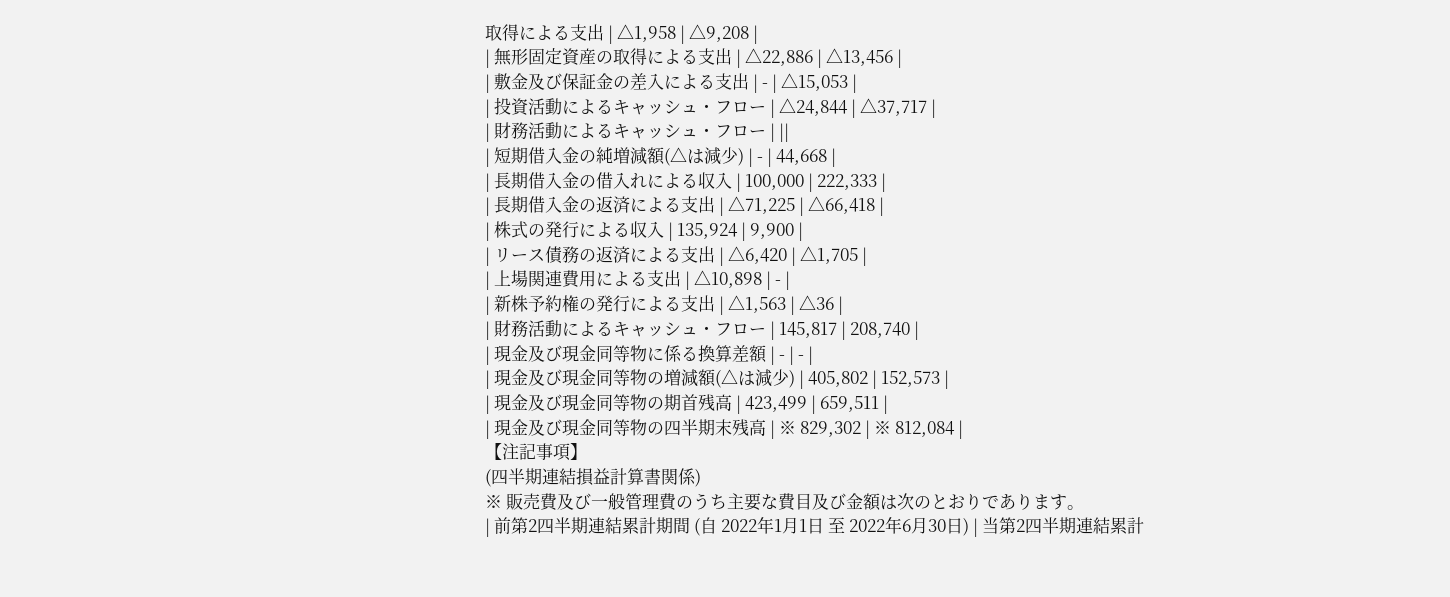取得による支出 | △1,958 | △9,208 |
| 無形固定資産の取得による支出 | △22,886 | △13,456 |
| 敷金及び保証金の差入による支出 | - | △15,053 |
| 投資活動によるキャッシュ・フロー | △24,844 | △37,717 |
| 財務活動によるキャッシュ・フロー | ||
| 短期借入金の純増減額(△は減少) | - | 44,668 |
| 長期借入金の借入れによる収入 | 100,000 | 222,333 |
| 長期借入金の返済による支出 | △71,225 | △66,418 |
| 株式の発行による収入 | 135,924 | 9,900 |
| リース債務の返済による支出 | △6,420 | △1,705 |
| 上場関連費用による支出 | △10,898 | - |
| 新株予約権の発行による支出 | △1,563 | △36 |
| 財務活動によるキャッシュ・フロー | 145,817 | 208,740 |
| 現金及び現金同等物に係る換算差額 | - | - |
| 現金及び現金同等物の増減額(△は減少) | 405,802 | 152,573 |
| 現金及び現金同等物の期首残高 | 423,499 | 659,511 |
| 現金及び現金同等物の四半期末残高 | ※ 829,302 | ※ 812,084 |
【注記事項】
(四半期連結損益計算書関係)
※ 販売費及び一般管理費のうち主要な費目及び金額は次のとおりであります。
| 前第2四半期連結累計期間 (自 2022年1月1日 至 2022年6月30日) | 当第2四半期連結累計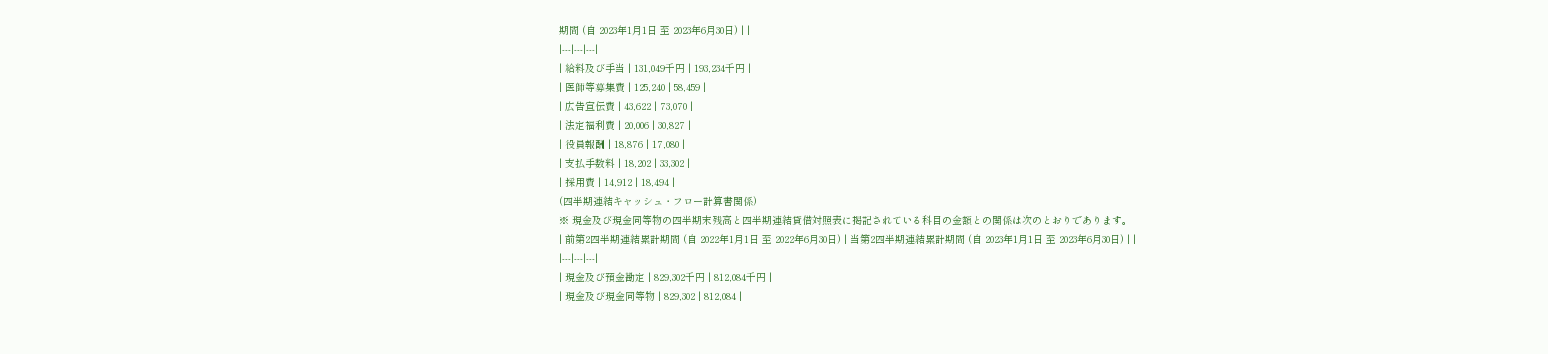期間 (自 2023年1月1日 至 2023年6月30日) | |
|---|---|---|
| 給料及び手当 | 131,049千円 | 193,234千円 |
| 医師等募集費 | 125,240 | 58,459 |
| 広告宣伝費 | 43,622 | 73,070 |
| 法定福利費 | 20,006 | 30,827 |
| 役員報酬 | 18,876 | 17,080 |
| 支払手数料 | 18,202 | 33,302 |
| 採用費 | 14,912 | 18,494 |
(四半期連結キャッシュ・フロー計算書関係)
※ 現金及び現金同等物の四半期末残高と四半期連結貸借対照表に掲記されている科目の金額との関係は次のとおりであります。
| 前第2四半期連結累計期間 (自 2022年1月1日 至 2022年6月30日) | 当第2四半期連結累計期間 (自 2023年1月1日 至 2023年6月30日) | |
|---|---|---|
| 現金及び預金勘定 | 829,302千円 | 812,084千円 |
| 現金及び現金同等物 | 829,302 | 812,084 |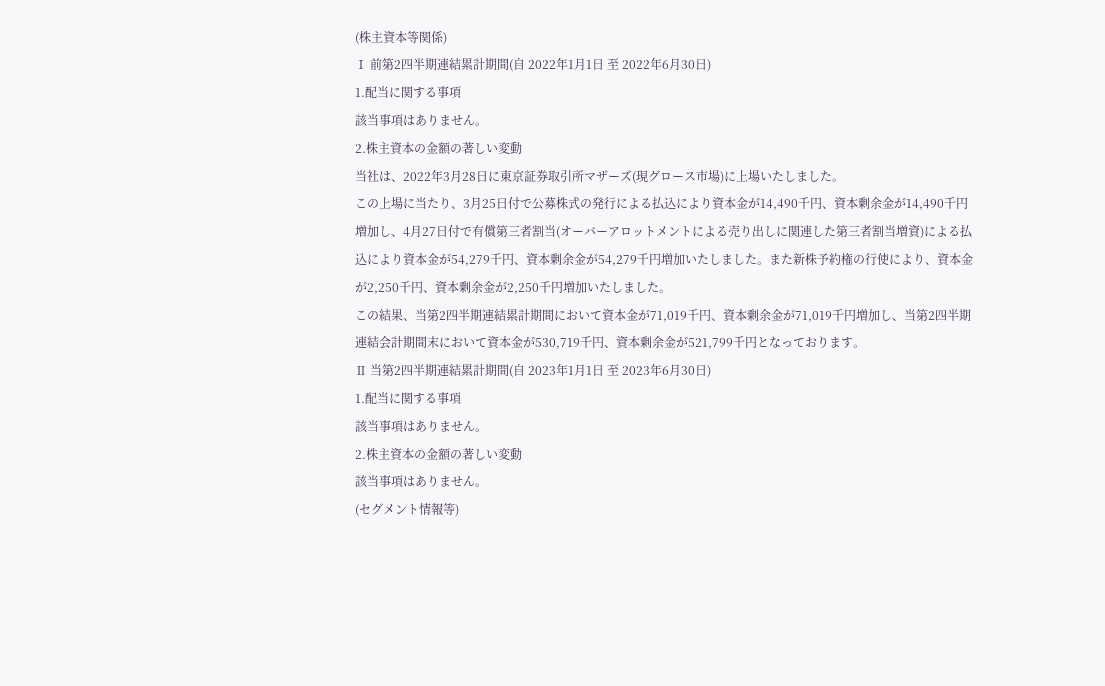(株主資本等関係)
Ⅰ 前第2四半期連結累計期間(自 2022年1月1日 至 2022年6月30日)
1.配当に関する事項
該当事項はありません。
2.株主資本の金額の著しい変動
当社は、2022年3月28日に東京証券取引所マザーズ(現グロース市場)に上場いたしました。
この上場に当たり、3月25日付で公募株式の発行による払込により資本金が14,490千円、資本剰余金が14,490千円増加し、4月27日付で有償第三者割当(オーバーアロットメントによる売り出しに関連した第三者割当増資)による払込により資本金が54,279千円、資本剰余金が54,279千円増加いたしました。また新株予約権の行使により、資本金が2,250千円、資本剰余金が2,250千円増加いたしました。
この結果、当第2四半期連結累計期間において資本金が71,019千円、資本剰余金が71,019千円増加し、当第2四半期連結会計期間末において資本金が530,719千円、資本剰余金が521,799千円となっております。
Ⅱ 当第2四半期連結累計期間(自 2023年1月1日 至 2023年6月30日)
1.配当に関する事項
該当事項はありません。
2.株主資本の金額の著しい変動
該当事項はありません。
(セグメント情報等)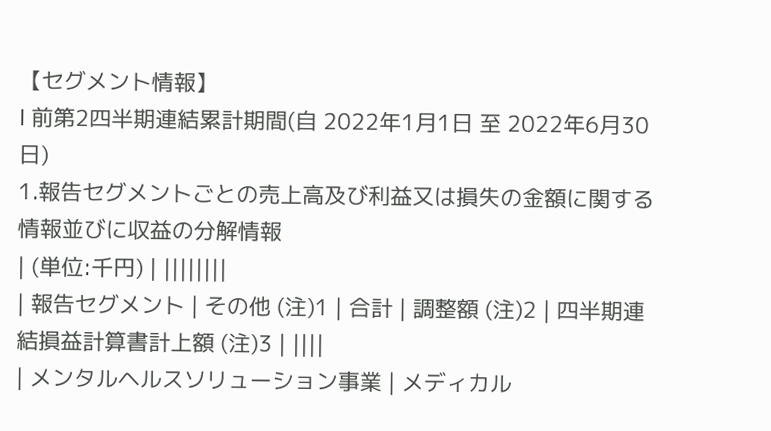【セグメント情報】
Ⅰ 前第2四半期連結累計期間(自 2022年1月1日 至 2022年6月30日)
1.報告セグメントごとの売上高及び利益又は損失の金額に関する情報並びに収益の分解情報
| (単位:千円) | ||||||||
| 報告セグメント | その他 (注)1 | 合計 | 調整額 (注)2 | 四半期連結損益計算書計上額 (注)3 | ||||
| メンタルヘルスソリューション事業 | メディカル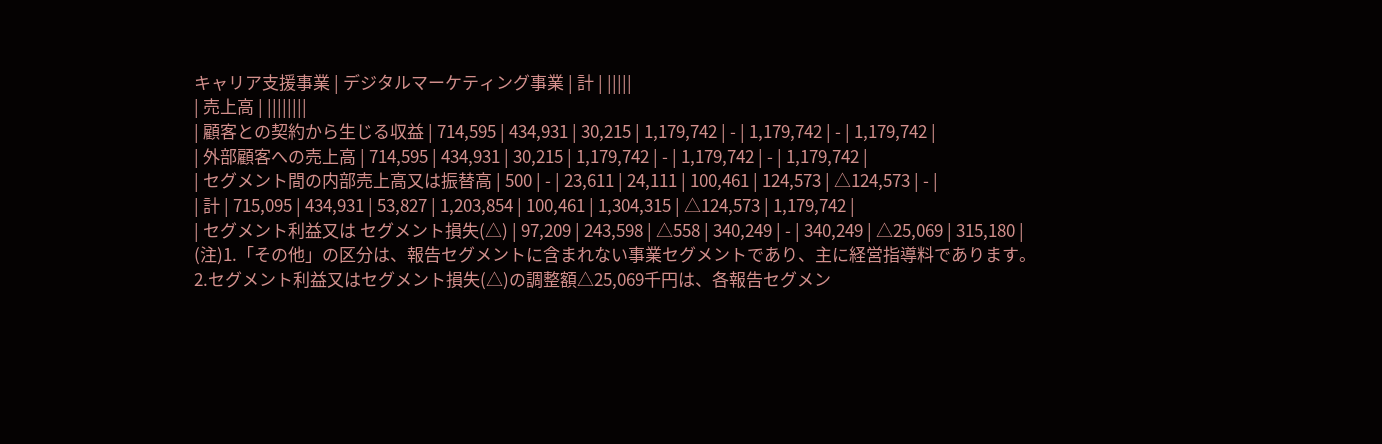キャリア支援事業 | デジタルマーケティング事業 | 計 | |||||
| 売上高 | ||||||||
| 顧客との契約から生じる収益 | 714,595 | 434,931 | 30,215 | 1,179,742 | - | 1,179,742 | - | 1,179,742 |
| 外部顧客への売上高 | 714,595 | 434,931 | 30,215 | 1,179,742 | - | 1,179,742 | - | 1,179,742 |
| セグメント間の内部売上高又は振替高 | 500 | - | 23,611 | 24,111 | 100,461 | 124,573 | △124,573 | - |
| 計 | 715,095 | 434,931 | 53,827 | 1,203,854 | 100,461 | 1,304,315 | △124,573 | 1,179,742 |
| セグメント利益又は セグメント損失(△) | 97,209 | 243,598 | △558 | 340,249 | - | 340,249 | △25,069 | 315,180 |
(注)1.「その他」の区分は、報告セグメントに含まれない事業セグメントであり、主に経営指導料であります。
2.セグメント利益又はセグメント損失(△)の調整額△25,069千円は、各報告セグメン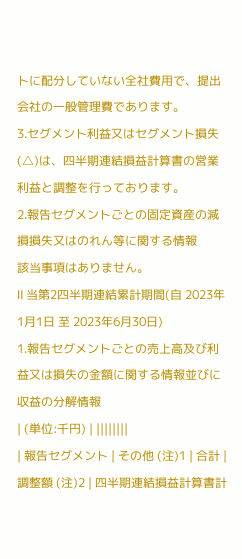トに配分していない全社費用で、提出会社の一般管理費であります。
3.セグメント利益又はセグメント損失(△)は、四半期連結損益計算書の営業利益と調整を行っております。
2.報告セグメントごとの固定資産の減損損失又はのれん等に関する情報
該当事項はありません。
Ⅱ 当第2四半期連結累計期間(自 2023年1月1日 至 2023年6月30日)
1.報告セグメントごとの売上高及び利益又は損失の金額に関する情報並びに収益の分解情報
| (単位:千円) | ||||||||
| 報告セグメント | その他 (注)1 | 合計 | 調整額 (注)2 | 四半期連結損益計算書計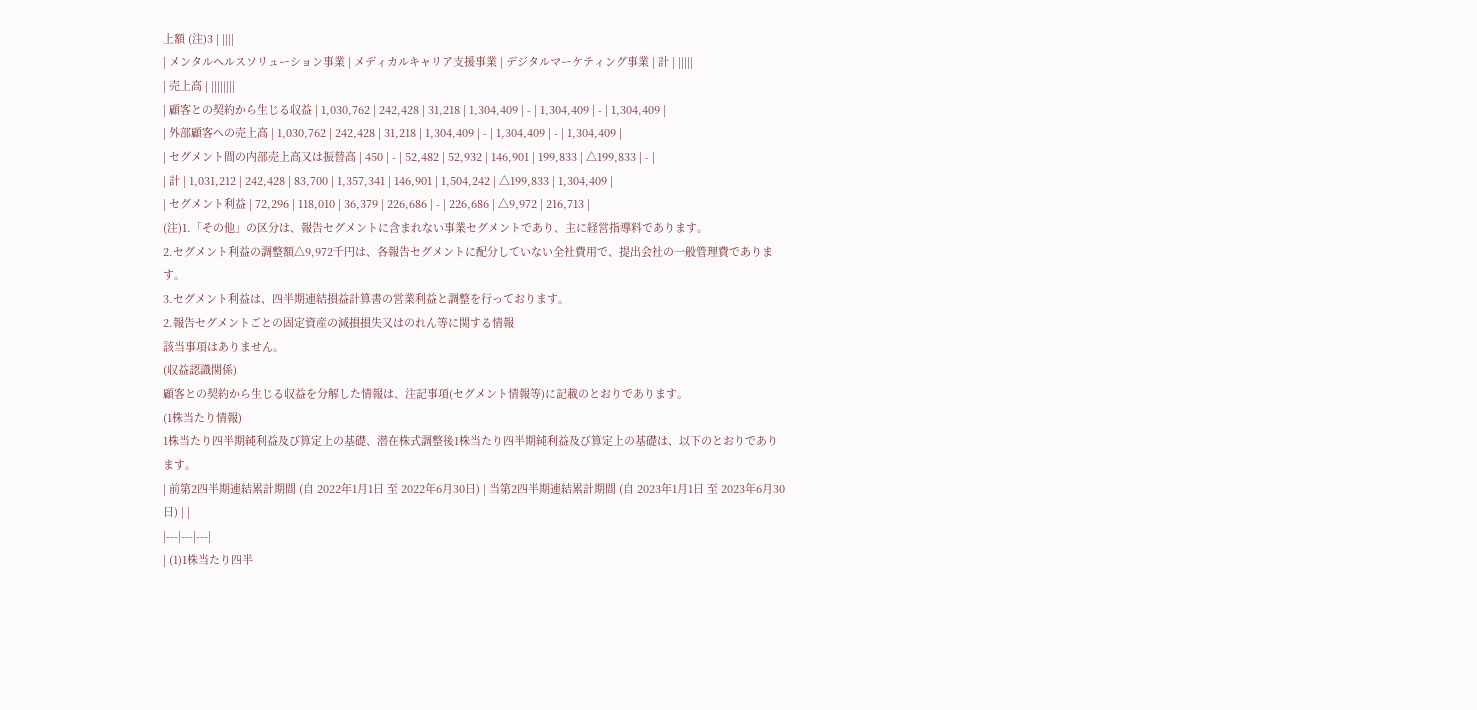上額 (注)3 | ||||
| メンタルヘルスソリューション事業 | メディカルキャリア支援事業 | デジタルマーケティング事業 | 計 | |||||
| 売上高 | ||||||||
| 顧客との契約から生じる収益 | 1,030,762 | 242,428 | 31,218 | 1,304,409 | - | 1,304,409 | - | 1,304,409 |
| 外部顧客への売上高 | 1,030,762 | 242,428 | 31,218 | 1,304,409 | - | 1,304,409 | - | 1,304,409 |
| セグメント間の内部売上高又は振替高 | 450 | - | 52,482 | 52,932 | 146,901 | 199,833 | △199,833 | - |
| 計 | 1,031,212 | 242,428 | 83,700 | 1,357,341 | 146,901 | 1,504,242 | △199,833 | 1,304,409 |
| セグメント利益 | 72,296 | 118,010 | 36,379 | 226,686 | - | 226,686 | △9,972 | 216,713 |
(注)1.「その他」の区分は、報告セグメントに含まれない事業セグメントであり、主に経営指導料であります。
2.セグメント利益の調整額△9,972千円は、各報告セグメントに配分していない全社費用で、提出会社の一般管理費であります。
3.セグメント利益は、四半期連結損益計算書の営業利益と調整を行っております。
2.報告セグメントごとの固定資産の減損損失又はのれん等に関する情報
該当事項はありません。
(収益認識関係)
顧客との契約から生じる収益を分解した情報は、注記事項(セグメント情報等)に記載のとおりであります。
(1株当たり情報)
1株当たり四半期純利益及び算定上の基礎、潜在株式調整後1株当たり四半期純利益及び算定上の基礎は、以下のとおりであります。
| 前第2四半期連結累計期間 (自 2022年1月1日 至 2022年6月30日) | 当第2四半期連結累計期間 (自 2023年1月1日 至 2023年6月30日) | |
|---|---|---|
| (1)1株当たり四半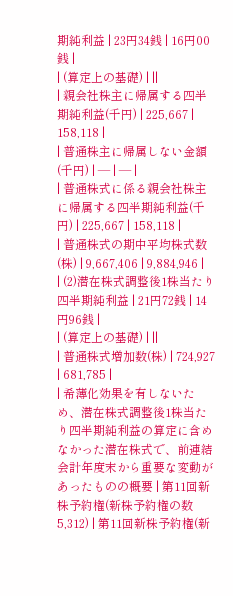期純利益 | 23円34銭 | 16円00銭 |
| (算定上の基礎) | ||
| 親会社株主に帰属する四半期純利益(千円) | 225,667 | 158,118 |
| 普通株主に帰属しない金額(千円) | ― | ― |
| 普通株式に係る親会社株主に帰属する四半期純利益(千円) | 225,667 | 158,118 |
| 普通株式の期中平均株式数(株) | 9,667,406 | 9,884,946 |
| (2)潜在株式調整後1株当たり四半期純利益 | 21円72銭 | 14円96銭 |
| (算定上の基礎) | ||
| 普通株式増加数(株) | 724,927 | 681,785 |
| 希薄化効果を有しないため、潜在株式調整後1株当たり四半期純利益の算定に含めなかった潜在株式で、前連結会計年度末から重要な変動があったものの概要 | 第11回新株予約権(新株予約権の数5,312) | 第11回新株予約権(新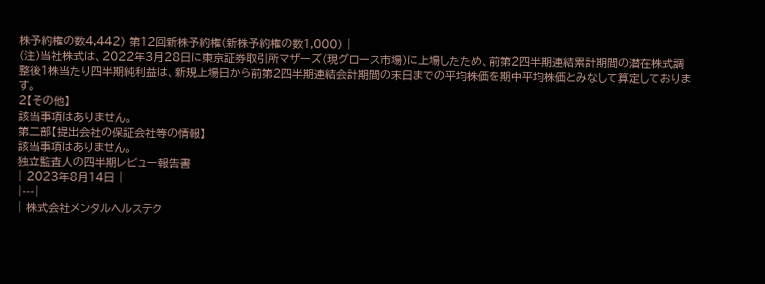株予約権の数4,442) 第12回新株予約権(新株予約権の数1,000) |
(注)当社株式は、2022年3月28日に東京証券取引所マザーズ(現グロース市場)に上場したため、前第2四半期連結累計期間の潜在株式調整後1株当たり四半期純利益は、新規上場日から前第2四半期連結会計期間の末日までの平均株価を期中平均株価とみなして算定しております。
2【その他】
該当事項はありません。
第二部【提出会社の保証会社等の情報】
該当事項はありません。
独立監査人の四半期レビュー報告書
| 2023年8月14日 |
|---|
| 株式会社メンタルヘルステク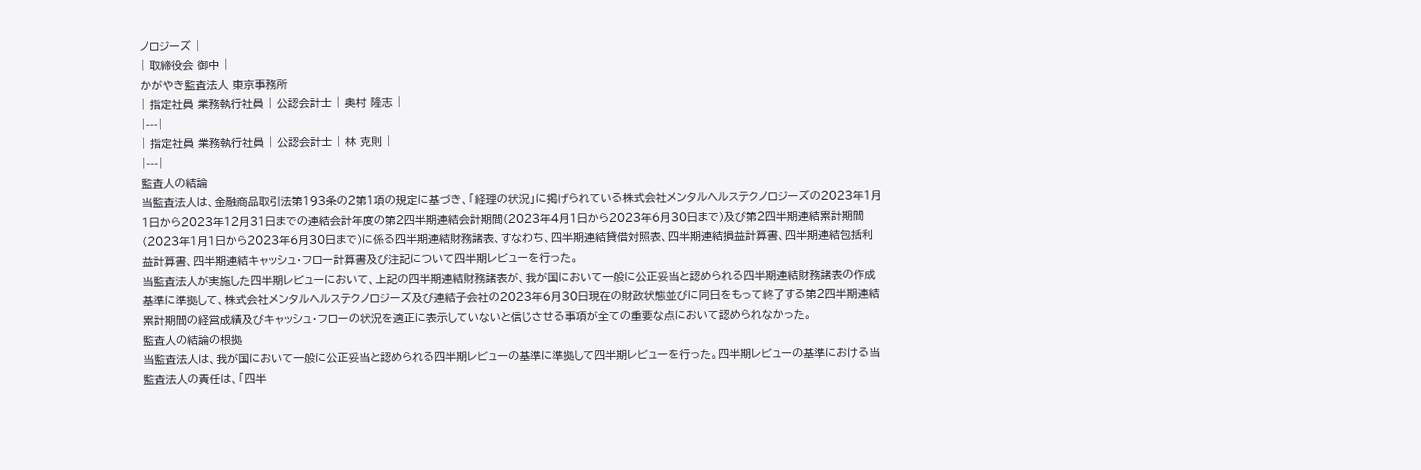ノロジーズ |
| 取締役会 御中 |
かがやき監査法人 東京事務所
| 指定社員 業務執行社員 | 公認会計士 | 奥村 隆志 |
|---|
| 指定社員 業務執行社員 | 公認会計士 | 林 克則 |
|---|
監査人の結論
当監査法人は、金融商品取引法第193条の2第1項の規定に基づき、「経理の状況」に掲げられている株式会社メンタルヘルステクノロジーズの2023年1月1日から2023年12月31日までの連結会計年度の第2四半期連結会計期間(2023年4月1日から2023年6月30日まで)及び第2四半期連結累計期間(2023年1月1日から2023年6月30日まで)に係る四半期連結財務諸表、すなわち、四半期連結貸借対照表、四半期連結損益計算書、四半期連結包括利益計算書、四半期連結キャッシュ・フロー計算書及び注記について四半期レビューを行った。
当監査法人が実施した四半期レビューにおいて、上記の四半期連結財務諸表が、我が国において一般に公正妥当と認められる四半期連結財務諸表の作成基準に準拠して、株式会社メンタルヘルステクノロジーズ及び連結子会社の2023年6月30日現在の財政状態並びに同日をもって終了する第2四半期連結累計期間の経営成績及びキャッシュ・フローの状況を適正に表示していないと信じさせる事項が全ての重要な点において認められなかった。
監査人の結論の根拠
当監査法人は、我が国において一般に公正妥当と認められる四半期レビューの基準に準拠して四半期レビューを行った。四半期レビューの基準における当監査法人の責任は、「四半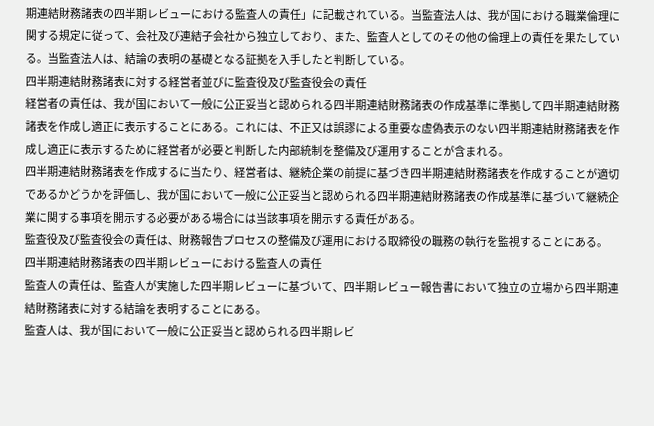期連結財務諸表の四半期レビューにおける監査人の責任」に記載されている。当監査法人は、我が国における職業倫理に関する規定に従って、会社及び連結子会社から独立しており、また、監査人としてのその他の倫理上の責任を果たしている。当監査法人は、結論の表明の基礎となる証拠を入手したと判断している。
四半期連結財務諸表に対する経営者並びに監査役及び監査役会の責任
経営者の責任は、我が国において一般に公正妥当と認められる四半期連結財務諸表の作成基準に準拠して四半期連結財務諸表を作成し適正に表示することにある。これには、不正又は誤謬による重要な虚偽表示のない四半期連結財務諸表を作成し適正に表示するために経営者が必要と判断した内部統制を整備及び運用することが含まれる。
四半期連結財務諸表を作成するに当たり、経営者は、継続企業の前提に基づき四半期連結財務諸表を作成することが適切であるかどうかを評価し、我が国において一般に公正妥当と認められる四半期連結財務諸表の作成基準に基づいて継続企業に関する事項を開示する必要がある場合には当該事項を開示する責任がある。
監査役及び監査役会の責任は、財務報告プロセスの整備及び運用における取締役の職務の執行を監視することにある。
四半期連結財務諸表の四半期レビューにおける監査人の責任
監査人の責任は、監査人が実施した四半期レビューに基づいて、四半期レビュー報告書において独立の立場から四半期連結財務諸表に対する結論を表明することにある。
監査人は、我が国において一般に公正妥当と認められる四半期レビ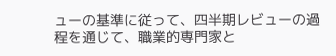ューの基準に従って、四半期レビューの過程を通じて、職業的専門家と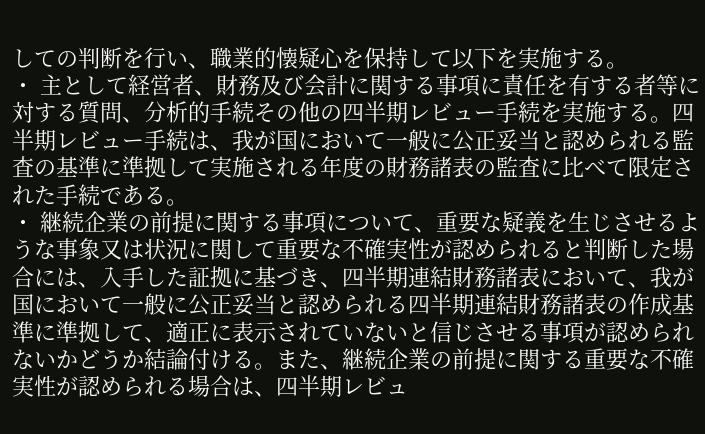しての判断を行い、職業的懐疑心を保持して以下を実施する。
・ 主として経営者、財務及び会計に関する事項に責任を有する者等に対する質問、分析的手続その他の四半期レビュー手続を実施する。四半期レビュー手続は、我が国において一般に公正妥当と認められる監査の基準に準拠して実施される年度の財務諸表の監査に比べて限定された手続である。
・ 継続企業の前提に関する事項について、重要な疑義を生じさせるような事象又は状況に関して重要な不確実性が認められると判断した場合には、入手した証拠に基づき、四半期連結財務諸表において、我が国において一般に公正妥当と認められる四半期連結財務諸表の作成基準に準拠して、適正に表示されていないと信じさせる事項が認められないかどうか結論付ける。また、継続企業の前提に関する重要な不確実性が認められる場合は、四半期レビュ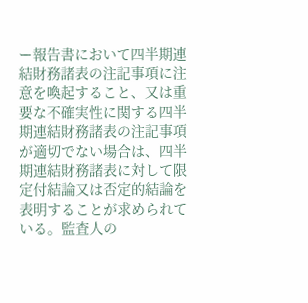ー報告書において四半期連結財務諸表の注記事項に注意を喚起すること、又は重要な不確実性に関する四半期連結財務諸表の注記事項が適切でない場合は、四半期連結財務諸表に対して限定付結論又は否定的結論を表明することが求められている。監査人の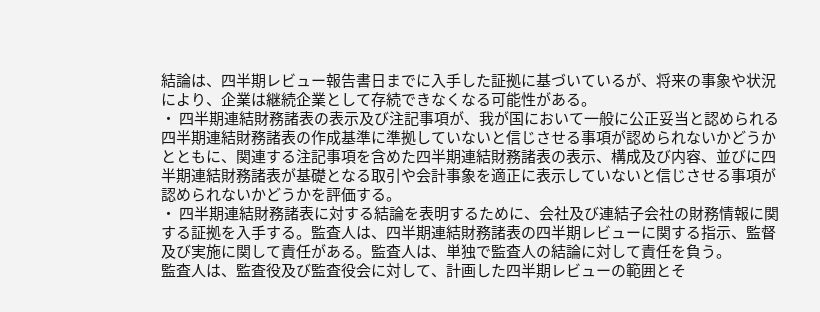結論は、四半期レビュー報告書日までに入手した証拠に基づいているが、将来の事象や状況により、企業は継続企業として存続できなくなる可能性がある。
・ 四半期連結財務諸表の表示及び注記事項が、我が国において一般に公正妥当と認められる四半期連結財務諸表の作成基準に準拠していないと信じさせる事項が認められないかどうかとともに、関連する注記事項を含めた四半期連結財務諸表の表示、構成及び内容、並びに四半期連結財務諸表が基礎となる取引や会計事象を適正に表示していないと信じさせる事項が認められないかどうかを評価する。
・ 四半期連結財務諸表に対する結論を表明するために、会社及び連結子会社の財務情報に関する証拠を入手する。監査人は、四半期連結財務諸表の四半期レビューに関する指示、監督及び実施に関して責任がある。監査人は、単独で監査人の結論に対して責任を負う。
監査人は、監査役及び監査役会に対して、計画した四半期レビューの範囲とそ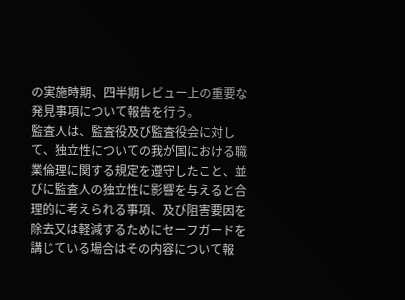の実施時期、四半期レビュー上の重要な発見事項について報告を行う。
監査人は、監査役及び監査役会に対して、独立性についての我が国における職業倫理に関する規定を遵守したこと、並びに監査人の独立性に影響を与えると合理的に考えられる事項、及び阻害要因を除去又は軽減するためにセーフガードを講じている場合はその内容について報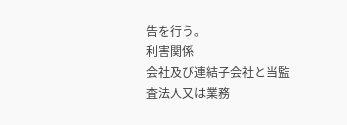告を行う。
利害関係
会社及び連結子会社と当監査法人又は業務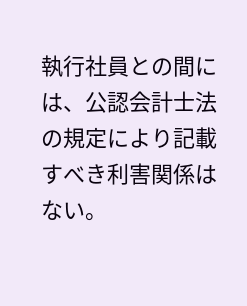執行社員との間には、公認会計士法の規定により記載すべき利害関係はない。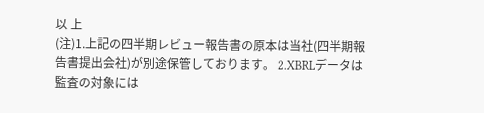以 上
(注)1.上記の四半期レビュー報告書の原本は当社(四半期報告書提出会社)が別途保管しております。 2.XBRLデータは監査の対象には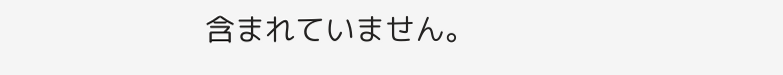含まれていません。